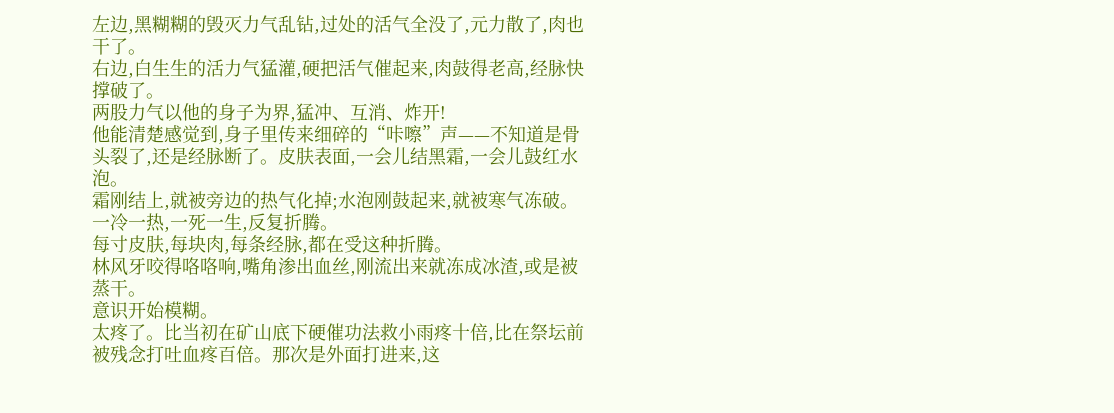左边,黑糊糊的毁灭力气乱钻,过处的活气全没了,元力散了,肉也干了。
右边,白生生的活力气猛灌,硬把活气催起来,肉鼓得老高,经脉快撑破了。
两股力气以他的身子为界,猛冲、互消、炸开!
他能清楚感觉到,身子里传来细碎的“咔嚓”声——不知道是骨头裂了,还是经脉断了。皮肤表面,一会儿结黑霜,一会儿鼓红水泡。
霜刚结上,就被旁边的热气化掉;水泡刚鼓起来,就被寒气冻破。
一冷一热,一死一生,反复折腾。
每寸皮肤,每块肉,每条经脉,都在受这种折腾。
林风牙咬得咯咯响,嘴角渗出血丝,刚流出来就冻成冰渣,或是被蒸干。
意识开始模糊。
太疼了。比当初在矿山底下硬催功法救小雨疼十倍,比在祭坛前被残念打吐血疼百倍。那次是外面打进来,这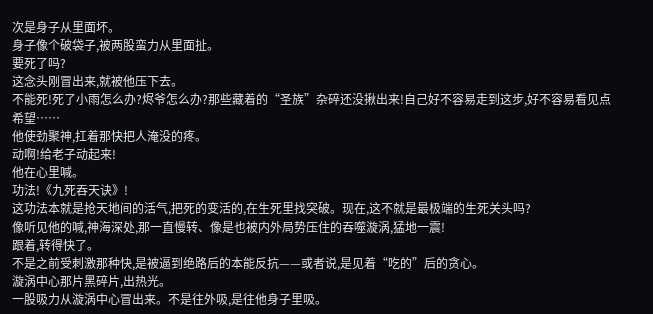次是身子从里面坏。
身子像个破袋子,被两股蛮力从里面扯。
要死了吗?
这念头刚冒出来,就被他压下去。
不能死!死了小雨怎么办?烬爷怎么办?那些藏着的“圣族”杂碎还没揪出来!自己好不容易走到这步,好不容易看见点希望……
他使劲聚神,扛着那快把人淹没的疼。
动啊!给老子动起来!
他在心里喊。
功法!《九死吞天诀》!
这功法本就是抢天地间的活气,把死的变活的,在生死里找突破。现在,这不就是最极端的生死关头吗?
像听见他的喊,神海深处,那一直慢转、像是也被内外局势压住的吞噬漩涡,猛地一震!
跟着,转得快了。
不是之前受刺激那种快,是被逼到绝路后的本能反抗——或者说,是见着“吃的”后的贪心。
漩涡中心那片黑碎片,出热光。
一股吸力从漩涡中心冒出来。不是往外吸,是往他身子里吸。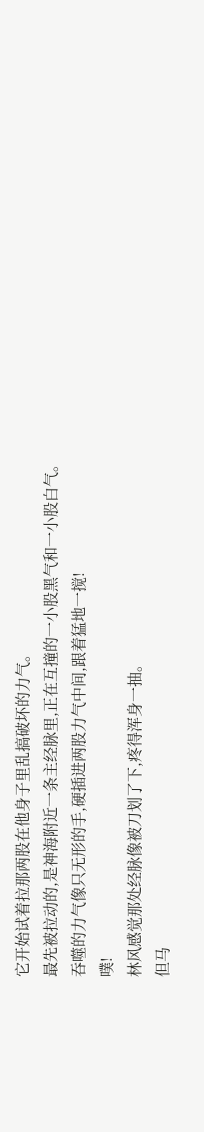它开始试着拉那两股在他身子里乱搞破坏的力气。
最先被拉动的,是神海附近一条主经脉里,正在互撞的一小股黑气和一小股白气。
吞噬的力气像只无形的手,硬插进两股力气中间,跟着猛地一搅!
噗!
林风感觉那处经脉像被刀划了下,疼得浑身一抽。
但马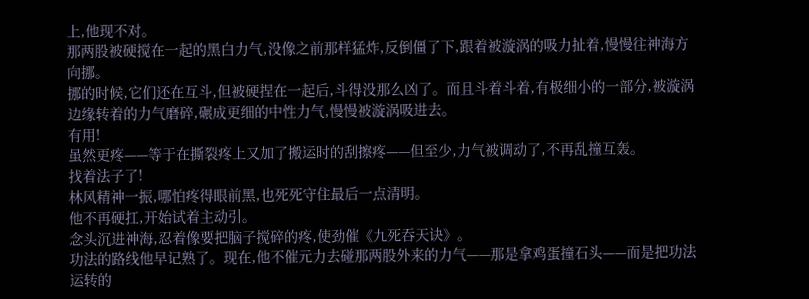上,他现不对。
那两股被硬搅在一起的黑白力气,没像之前那样猛炸,反倒僵了下,跟着被漩涡的吸力扯着,慢慢往神海方向挪。
挪的时候,它们还在互斗,但被硬捏在一起后,斗得没那么凶了。而且斗着斗着,有极细小的一部分,被漩涡边缘转着的力气磨碎,碾成更细的中性力气,慢慢被漩涡吸进去。
有用!
虽然更疼——等于在撕裂疼上又加了搬运时的刮擦疼——但至少,力气被调动了,不再乱撞互轰。
找着法子了!
林风精神一振,哪怕疼得眼前黑,也死死守住最后一点清明。
他不再硬扛,开始试着主动引。
念头沉进神海,忍着像要把脑子搅碎的疼,使劲催《九死吞天诀》。
功法的路线他早记熟了。现在,他不催元力去碰那两股外来的力气——那是拿鸡蛋撞石头——而是把功法运转的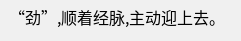“劲”,顺着经脉,主动迎上去。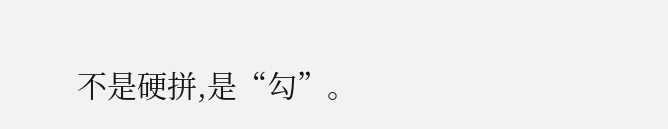不是硬拼,是“勾”。